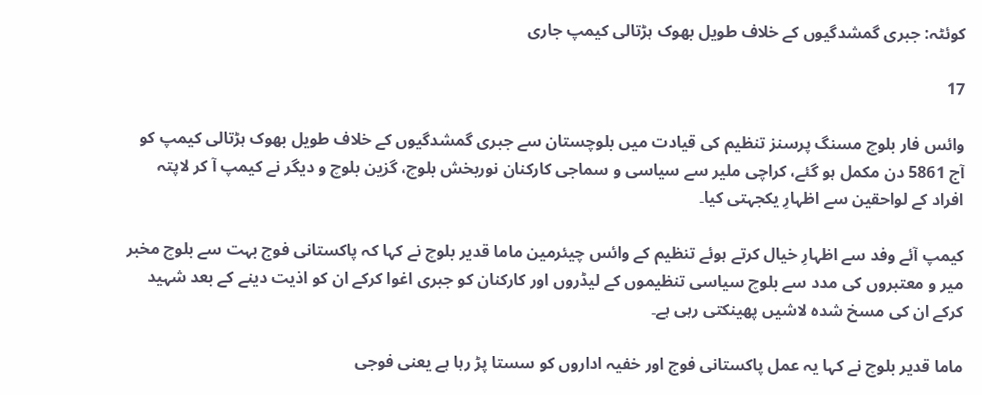کوئٹہ: جبری گمشدگیوں کے خلاف طویل بھوک ہڑتالی کیمپ جاری

17

وائس فار بلوچ مسنگ پرسنز تنظیم کی قیادت میں بلوچستان سے جبری گمشدگیوں کے خلاف طویل بھوک ہڑتالی کیمپ کو آج 5861 دن مکمل ہو گئے، کراچی ملیر سے سیاسی و سماجی کارکنان نوربخش بلوچ، گزین بلوچ و دیگر نے کیمپ آ کر لاپتہ افراد کے لواحقین سے اظہارِ یکجہتی کیا۔

کیمپ آئے وفد سے اظہارِ خیال کرتے ہوئے تنظیم کے وائس چیئرمین ماما قدیر بلوچ نے کہا کہ پاکستانی فوج بہت سے بلوچ مخبر میر و معتبروں کی مدد سے بلوچ سیاسی تنظیموں کے لیڈروں اور کارکنان کو جبری اغوا کرکے ان کو اذیت دینے کے بعد شہید کرکے ان کی مسخ شدہ لاشیں پھینکتی رہی ہے۔

ماما قدیر بلوچ نے کہا یہ عمل پاکستانی فوج اور خفیہ اداروں کو سستا پڑ رہا ہے یعنی فوجی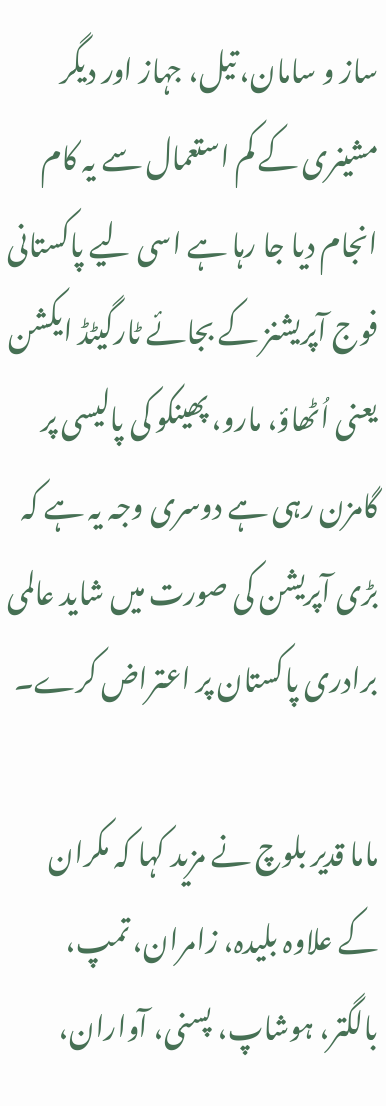ساز و سامان، تیل، جہاز اور دیگر مشینری کے کم استعمال سے یہ کام انجام دیا جا رہا ہے اسی لیے پاکستانی فوج آپریشنز کے بجائے ٹارگیٹڈ ایکشن یعنی اُٹھاؤ، مارو، پھینکو کی پالیسی پر گامزن رہی ہے دوسری وجہ یہ ہے کہ بڑی آپریشن کی صورت میں شاید عالمی برادری پاکستان پر اعتراض کرے۔

ماما قدیر بلوچ نے مزید کہا کہ مکران کے علاوہ بلیدہ، زامران، تمپ، بالگتر، ہوشاپ، پسنی، آواران،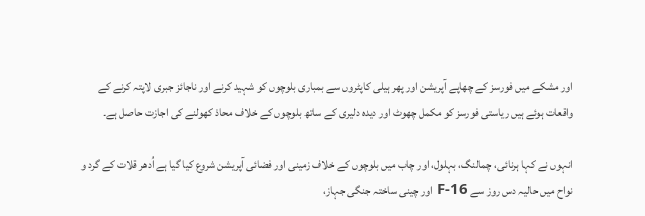اور مشکے میں فورسز کے چھاپے آپریشن اور پھر ہیلی کاپٹروں سے بمباری بلوچوں کو شہید کرنے اور ناجائز جبری لاپتہ کرنے کے واقعات ہوئے ہیں ریاستی فورسز کو مکمل چھوٹ اور دیدہ دلیری کے ساتھ بلوچوں کے خلاف محاذ کھولنے کی اجازت حاصل ہے۔

انہوں نے کہا ہرنائی، چمالنگ، بہلول، اور چاب میں بلوچوں کے خلاف زمینی اور فضائی آپریشن شروع کیا گیا ہے اُدھر قلات کے گرد و نواح میں حالیہ دس روز سے F-16 اور چینی ساختہ جنگی جہاز،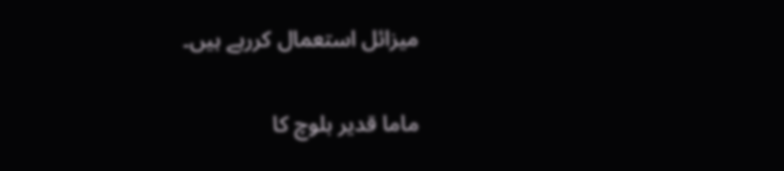میزائل استعمال کررہے ہیں۔

ماما قدیر بلوچ کا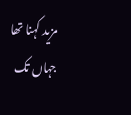مزید کہنا تھا جہاں تک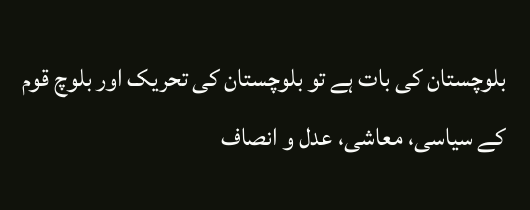بلوچستان کی بات ہے تو بلوچستان کی تحریک اور بلوچ قوم کے سیاسی، معاشی، عدل و انصاف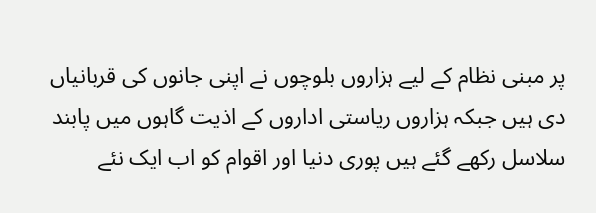پر مبنی نظام کے لیے ہزاروں بلوچوں نے اپنی جانوں کی قربانیاں دی ہیں جبکہ ہزاروں ریاستی اداروں کے اذیت گاہوں میں پابند سلاسل رکھے گئے ہیں پوری دنیا اور اقوام کو اب ایک نئے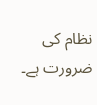نظام کی ضرورت ہے۔